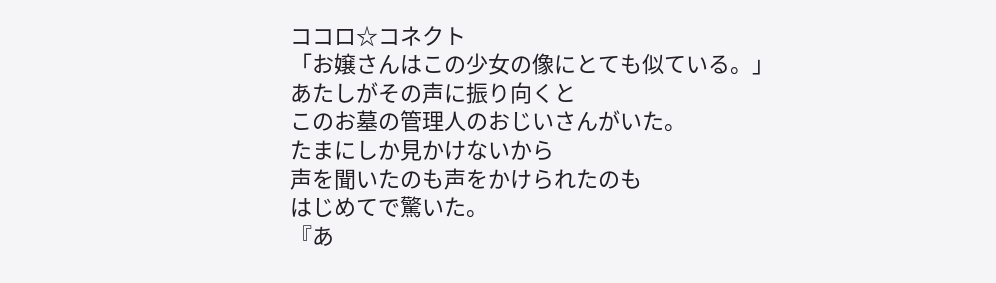ココロ☆コネクト
「お嬢さんはこの少女の像にとても似ている。」
あたしがその声に振り向くと
このお墓の管理人のおじいさんがいた。
たまにしか見かけないから
声を聞いたのも声をかけられたのも
はじめてで驚いた。
『あ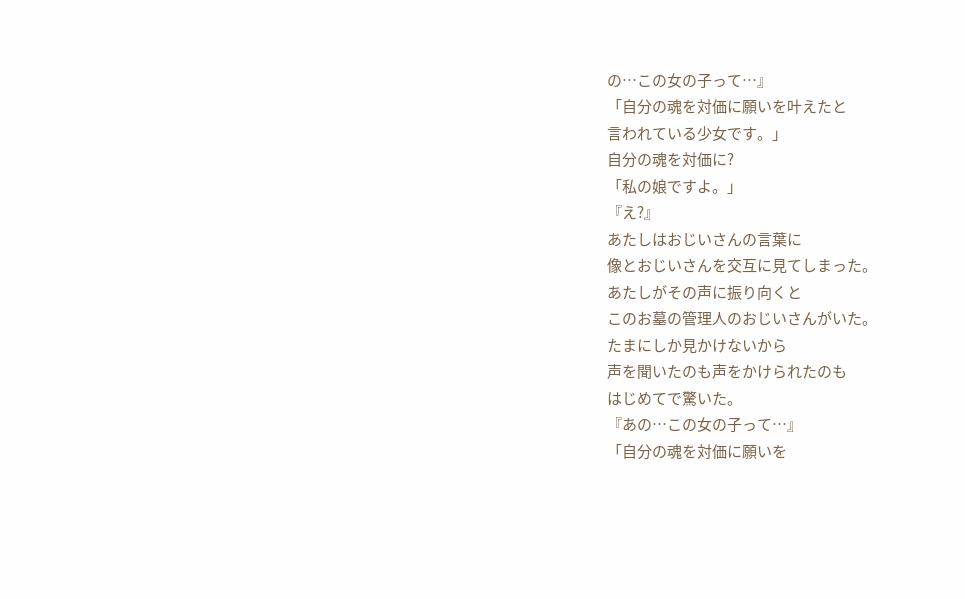の…この女の子って…』
「自分の魂を対価に願いを叶えたと
言われている少女です。」
自分の魂を対価に?
「私の娘ですよ。」
『え?』
あたしはおじいさんの言葉に
像とおじいさんを交互に見てしまった。
あたしがその声に振り向くと
このお墓の管理人のおじいさんがいた。
たまにしか見かけないから
声を聞いたのも声をかけられたのも
はじめてで驚いた。
『あの…この女の子って…』
「自分の魂を対価に願いを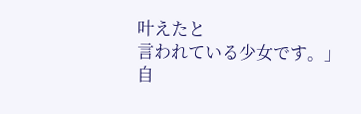叶えたと
言われている少女です。」
自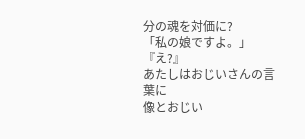分の魂を対価に?
「私の娘ですよ。」
『え?』
あたしはおじいさんの言葉に
像とおじい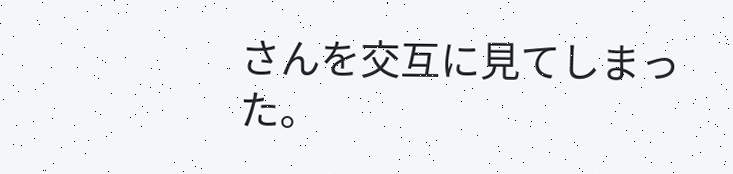さんを交互に見てしまった。